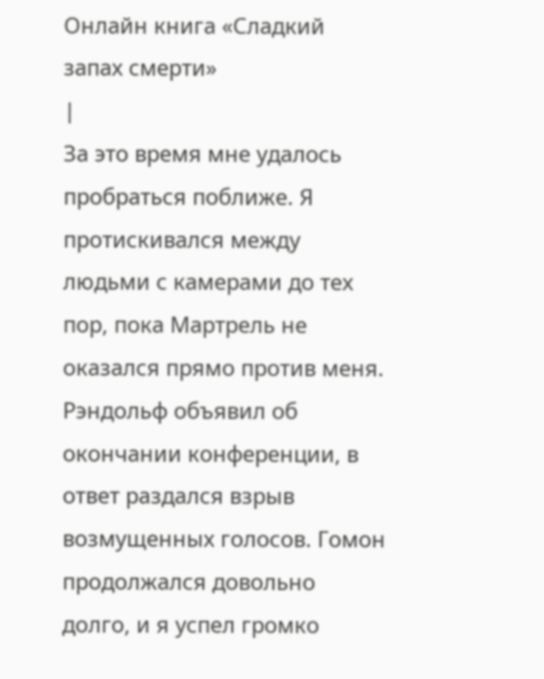Онлайн книга «Сладкий запах смерти»
|
За это время мне удалось пробраться поближе. Я протискивался между людьми с камерами до тех пор, пока Мартрель не оказался прямо против меня. Рэндольф объявил об окончании конференции, в ответ раздался взрыв возмущенных голосов. Гомон продолжался довольно долго, и я успел громко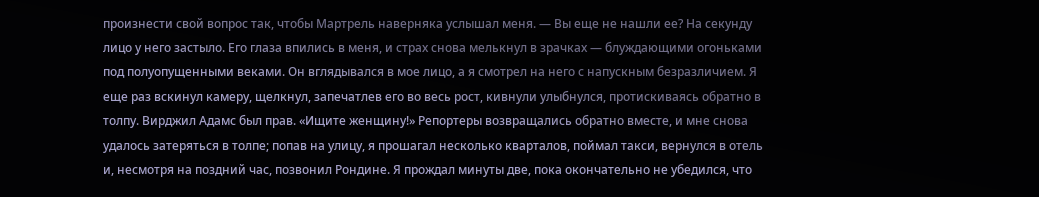произнести свой вопрос так, чтобы Мартрель наверняка услышал меня. — Вы еще не нашли ее? На секунду лицо у него застыло. Его глаза впились в меня, и страх снова мелькнул в зрачках — блуждающими огоньками под полуопущенными веками. Он вглядывался в мое лицо, а я смотрел на него с напускным безразличием. Я еще раз вскинул камеру, щелкнул, запечатлев его во весь рост, кивнули улыбнулся, протискиваясь обратно в толпу. Вирджил Адамс был прав. «Ищите женщину!» Репортеры возвращались обратно вместе, и мне снова удалось затеряться в толпе; попав на улицу, я прошагал несколько кварталов, поймал такси, вернулся в отель и, несмотря на поздний час, позвонил Рондине. Я прождал минуты две, пока окончательно не убедился, что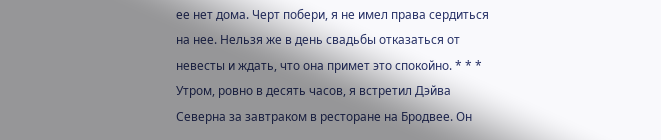ее нет дома. Черт побери, я не имел права сердиться на нее. Нельзя же в день свадьбы отказаться от невесты и ждать, что она примет это спокойно. * * * Утром, ровно в десять часов, я встретил Дэйва Северна за завтраком в ресторане на Бродвее. Он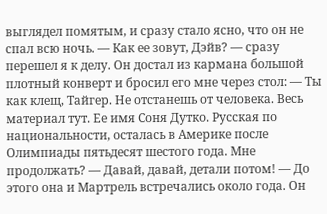выглядел помятым, и сразу стало ясно, что он не спал всю ночь. — Как ее зовут, Дэйв? — сразу перешел я к делу. Он достал из кармана большой плотный конверт и бросил его мне через стол: — Ты как клещ, Тайгер. Не отстанешь от человека. Весь материал тут. Ее имя Соня Дутко. Русская по национальности, осталась в Америке после Олимпиады пятьдесят шестого года. Мне продолжать? — Давай, давай, детали потом! — До этого она и Мартрель встречались около года. Он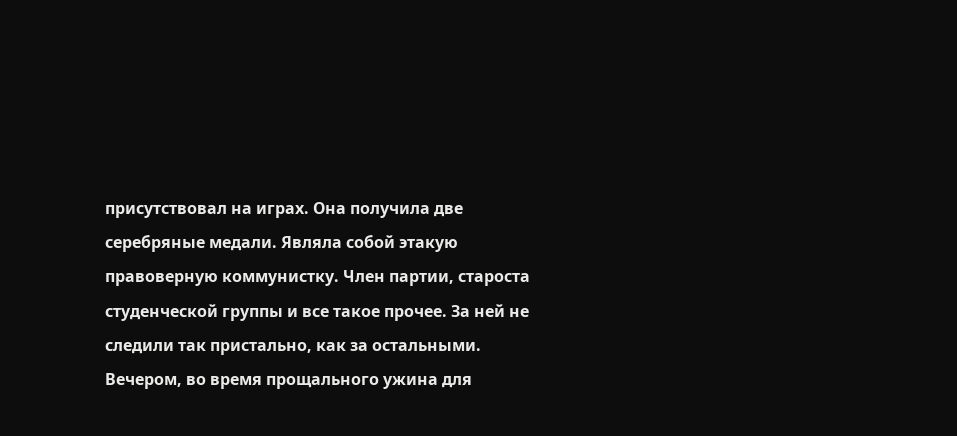присутствовал на играх. Она получила две серебряные медали. Являла собой этакую правоверную коммунистку. Член партии, староста студенческой группы и все такое прочее. За ней не следили так пристально, как за остальными. Вечером, во время прощального ужина для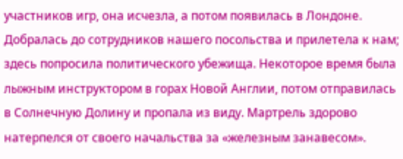участников игр, она исчезла, а потом появилась в Лондоне. Добралась до сотрудников нашего посольства и прилетела к нам; здесь попросила политического убежища. Некоторое время была лыжным инструктором в горах Новой Англии, потом отправилась в Солнечную Долину и пропала из виду. Мартрель здорово натерпелся от своего начальства за «железным занавесом».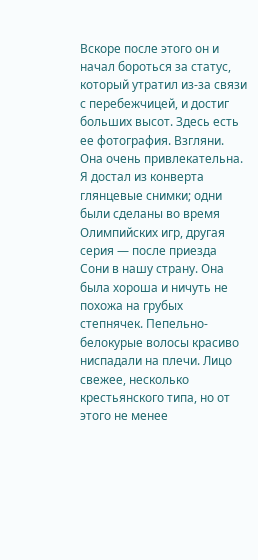Вскоре после этого он и начал бороться за статус, который утратил из-за связи с перебежчицей, и достиг больших высот. Здесь есть ее фотография. Взгляни. Она очень привлекательна. Я достал из конверта глянцевые снимки; одни были сделаны во время Олимпийских игр, другая серия — после приезда Сони в нашу страну. Она была хороша и ничуть не похожа на грубых степнячек. Пепельно-белокурые волосы красиво ниспадали на плечи. Лицо свежее, несколько крестьянского типа, но от этого не менее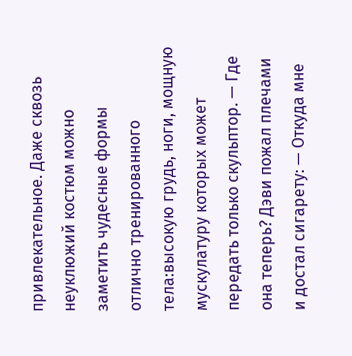привлекательное. Даже сквозь неуклюжий костюм можно заметить чудесные формы отлично тренированного тела:высокую грудь, ноги, мощную мускулатуру которых может передать только скульптор. — Где она теперь? Дэви пожал плечами и достал сигарету: — Откуда мне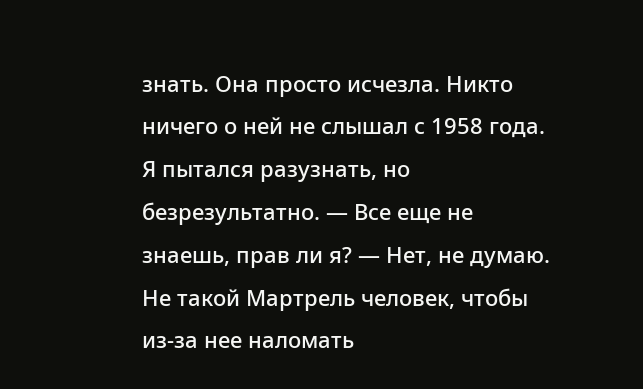знать. Она просто исчезла. Никто ничего о ней не слышал с 1958 года. Я пытался разузнать, но безрезультатно. — Все еще не знаешь, прав ли я? — Нет, не думаю. Не такой Мартрель человек, чтобы из-за нее наломать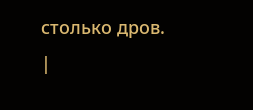столько дров. |